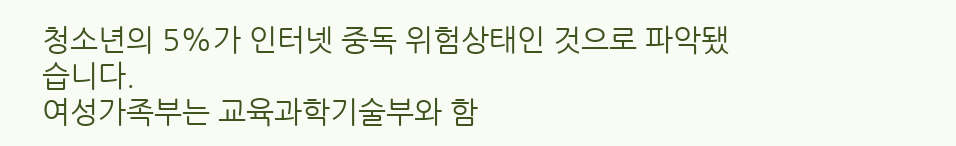청소년의 5%가 인터넷 중독 위험상태인 것으로 파악됐습니다.
여성가족부는 교육과학기술부와 함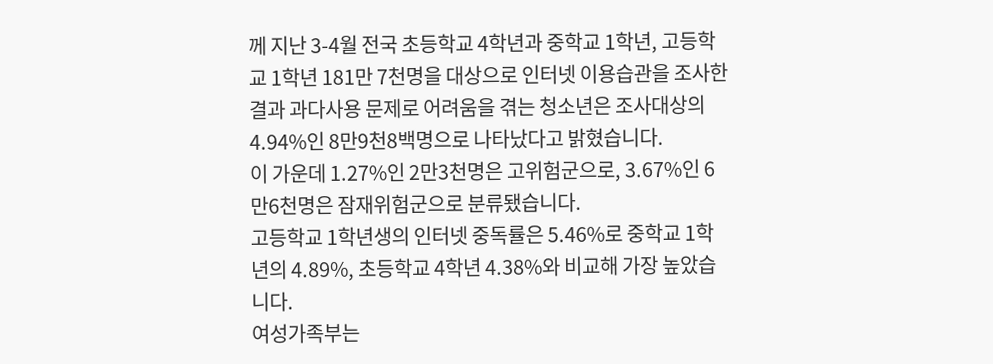께 지난 3-4월 전국 초등학교 4학년과 중학교 1학년, 고등학교 1학년 181만 7천명을 대상으로 인터넷 이용습관을 조사한 결과 과다사용 문제로 어려움을 겪는 청소년은 조사대상의 4.94%인 8만9천8백명으로 나타났다고 밝혔습니다.
이 가운데 1.27%인 2만3천명은 고위험군으로, 3.67%인 6만6천명은 잠재위험군으로 분류됐습니다.
고등학교 1학년생의 인터넷 중독률은 5.46%로 중학교 1학년의 4.89%, 초등학교 4학년 4.38%와 비교해 가장 높았습니다.
여성가족부는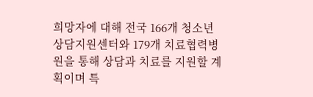희망자에 대해 전국 166개 청소년상담지원센터와 179개 치료협력병원을 통해 상담과 치료를 지원할 계획이며 특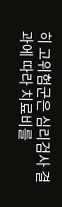히 고위험군은 심리검사 결과에 따라 치료비를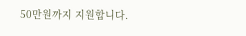50만원까지 지원합니다.